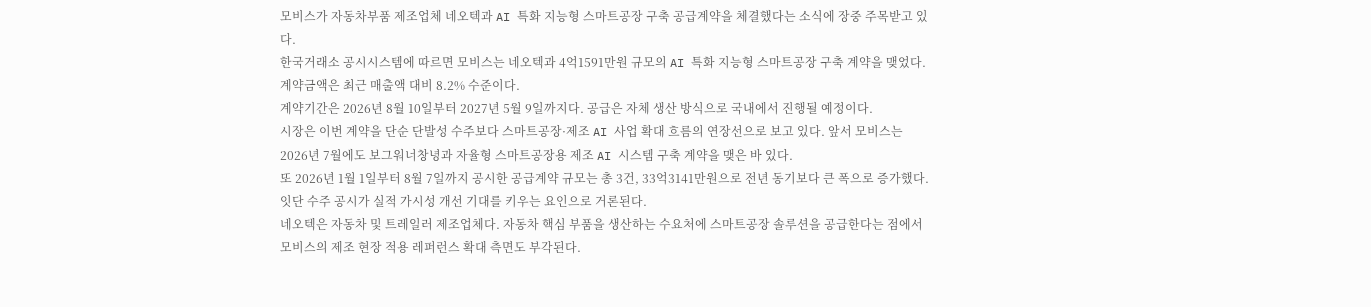모비스가 자동차부품 제조업체 네오텍과 AI 특화 지능형 스마트공장 구축 공급계약을 체결했다는 소식에 장중 주목받고 있다.
한국거래소 공시시스템에 따르면 모비스는 네오텍과 4억1591만원 규모의 AI 특화 지능형 스마트공장 구축 계약을 맺었다. 계약금액은 최근 매출액 대비 8.2% 수준이다.
계약기간은 2026년 8월 10일부터 2027년 5월 9일까지다. 공급은 자체 생산 방식으로 국내에서 진행될 예정이다.
시장은 이번 계약을 단순 단발성 수주보다 스마트공장·제조 AI 사업 확대 흐름의 연장선으로 보고 있다. 앞서 모비스는 2026년 7월에도 보그워너창녕과 자율형 스마트공장용 제조 AI 시스템 구축 계약을 맺은 바 있다.
또 2026년 1월 1일부터 8월 7일까지 공시한 공급계약 규모는 총 3건, 33억3141만원으로 전년 동기보다 큰 폭으로 증가했다. 잇단 수주 공시가 실적 가시성 개선 기대를 키우는 요인으로 거론된다.
네오텍은 자동차 및 트레일러 제조업체다. 자동차 핵심 부품을 생산하는 수요처에 스마트공장 솔루션을 공급한다는 점에서 모비스의 제조 현장 적용 레퍼런스 확대 측면도 부각된다.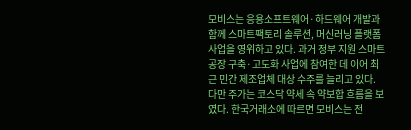모비스는 응용소프트웨어·하드웨어 개발과 함께 스마트팩토리 솔루션, 머신러닝 플랫폼 사업을 영위하고 있다. 과거 정부 지원 스마트공장 구축·고도화 사업에 참여한 데 이어 최근 민간 제조업체 대상 수주를 늘리고 있다.
다만 주가는 코스닥 약세 속 약보합 흐름을 보였다. 한국거래소에 따르면 모비스는 전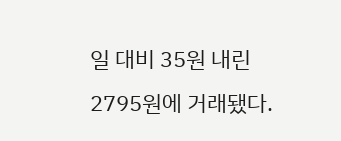일 대비 35원 내린 2795원에 거래됐다.